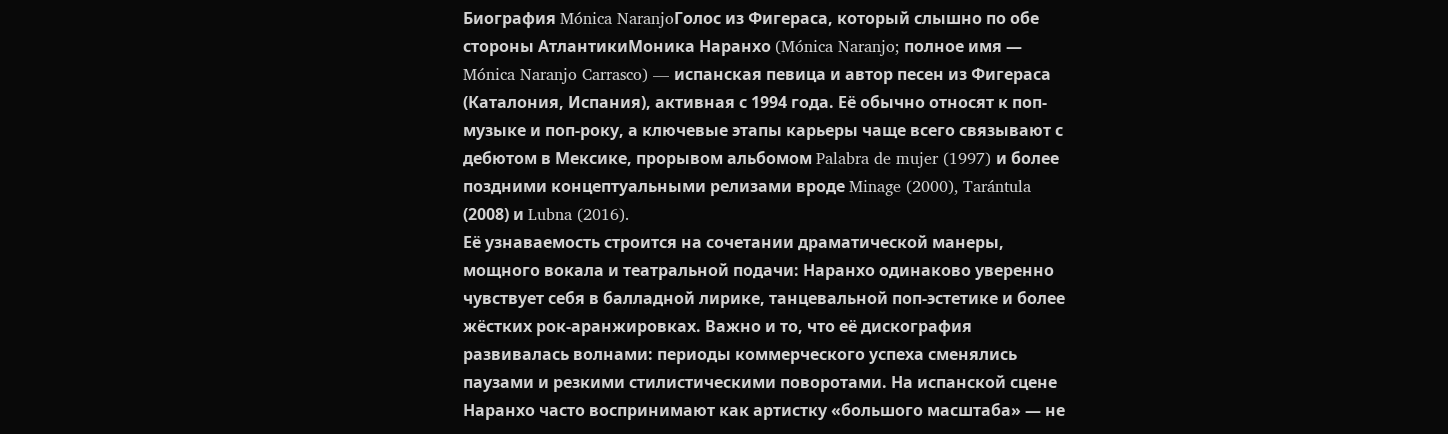Биография Mónica NaranjoГолос из Фигераса, который слышно по обе стороны АтлантикиМоника Наранхо (Mónica Naranjo; полное имя — Mónica Naranjo Carrasco) — испанская певица и автор песен из Фигераса (Каталония, Испания), активная с 1994 года. Её обычно относят к поп-музыке и поп-року, а ключевые этапы карьеры чаще всего связывают с дебютом в Мексике, прорывом альбомом Palabra de mujer (1997) и более поздними концептуальными релизами вроде Minage (2000), Tarántula (2008) и Lubna (2016).
Её узнаваемость строится на сочетании драматической манеры, мощного вокала и театральной подачи: Наранхо одинаково уверенно чувствует себя в балладной лирике, танцевальной поп-эстетике и более жёстких рок-аранжировках. Важно и то, что её дискография развивалась волнами: периоды коммерческого успеха сменялись паузами и резкими стилистическими поворотами. На испанской сцене Наранхо часто воспринимают как артистку «большого масштаба» — не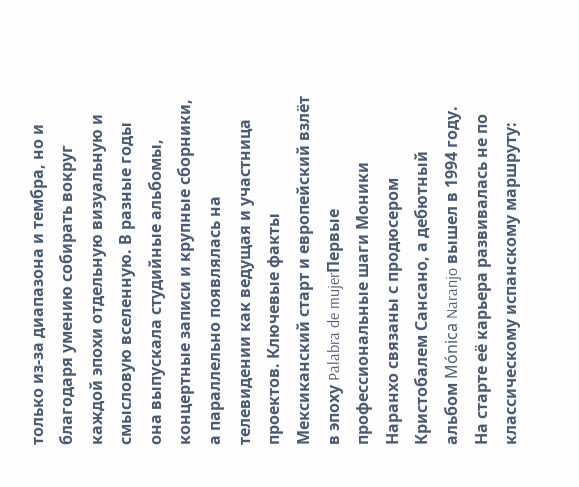только из-за диапазона и тембра, но и благодаря умению собирать вокруг каждой эпохи отдельную визуальную и смысловую вселенную. В разные годы она выпускала студийные альбомы, концертные записи и крупные сборники, а параллельно появлялась на телевидении как ведущая и участница проектов. Ключевые факты
Мексиканский старт и европейский взлёт в эпоху Palabra de mujerПервые профессиональные шаги Моники Наранхо связаны с продюсером Кристобалем Сансано, а дебютный альбом Mónica Naranjo вышел в 1994 году. На старте её карьера развивалась не по классическому испанскому маршруту: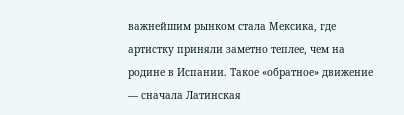важнейшим рынком стала Мексика, где артистку приняли заметно теплее, чем на родине в Испании. Такое «обратное» движение — сначала Латинская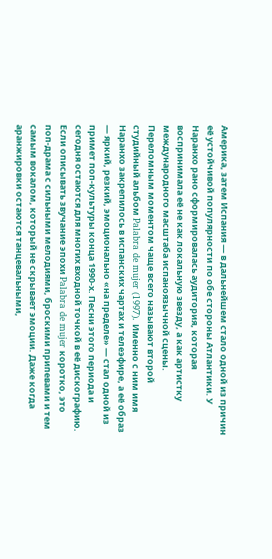Америка, затем Испания — в дальнейшем стало одной из причин её устойчивой популярности по обе стороны Атлантики. У Наранхо рано сформировалась аудитория, которая воспринимала её не как локальную звезду, а как артистку международного масштаба испаноязычной сцены.
Переломным моментом чаще всего называют второй студийный альбом Palabra de mujer (1997). Именно с ним имя Наранхо закрепилось в испанских чартах и телеэфире, а её образ — яркий, резкий, эмоционально «на пределе» — стал одной из примет поп-культуры конца 1990-х. Песни этого периода и сегодня остаются для многих входной точкой в её дискографию. Если описывать звучание эпохи Palabra de mujer коротко, это поп-драма с сильными мелодиями, броскими припевами и тем самым вокалом, который не скрывает эмоции. Даже когда аранжировки остаются танцевальными,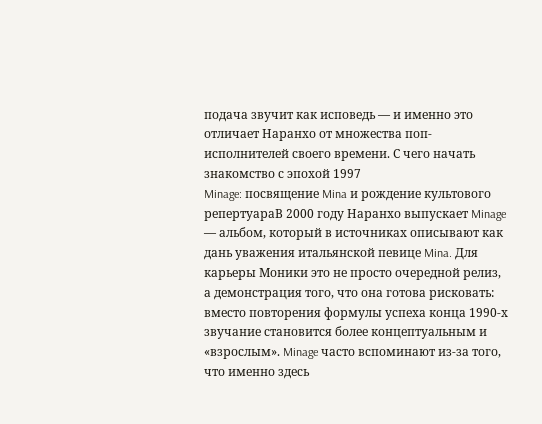подача звучит как исповедь — и именно это отличает Наранхо от множества поп-исполнителей своего времени. С чего начать знакомство с эпохой 1997
Minage: посвящение Mina и рождение культового репертуараВ 2000 году Наранхо выпускает Minage — альбом, который в источниках описывают как дань уважения итальянской певице Mina. Для карьеры Моники это не просто очередной релиз, а демонстрация того, что она готова рисковать: вместо повторения формулы успеха конца 1990-х звучание становится более концептуальным и «взрослым». Minage часто вспоминают из-за того, что именно здесь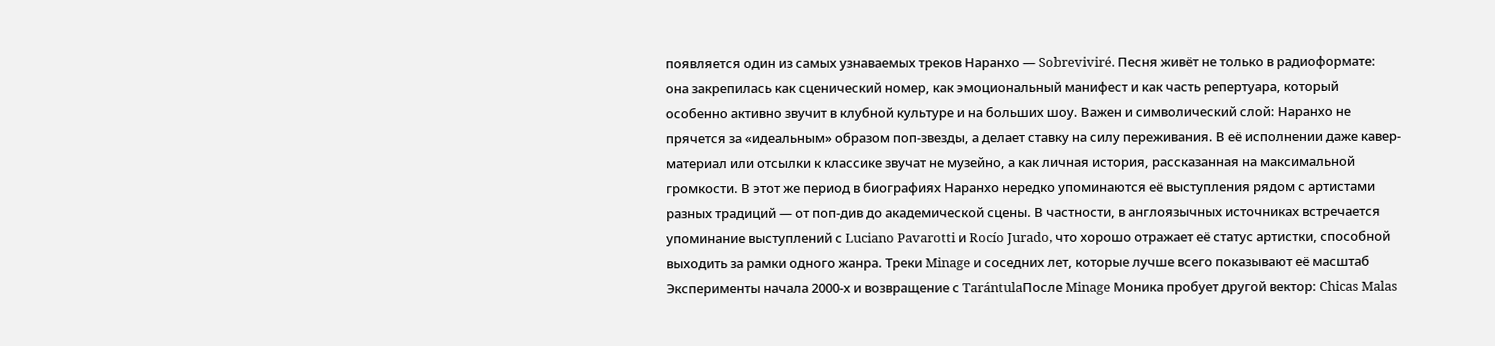появляется один из самых узнаваемых треков Наранхо — Sobreviviré. Песня живёт не только в радиоформате: она закрепилась как сценический номер, как эмоциональный манифест и как часть репертуара, который особенно активно звучит в клубной культуре и на больших шоу. Важен и символический слой: Наранхо не прячется за «идеальным» образом поп-звезды, а делает ставку на силу переживания. В её исполнении даже кавер-материал или отсылки к классике звучат не музейно, а как личная история, рассказанная на максимальной громкости. В этот же период в биографиях Наранхо нередко упоминаются её выступления рядом с артистами разных традиций — от поп-див до академической сцены. В частности, в англоязычных источниках встречается упоминание выступлений с Luciano Pavarotti и Rocío Jurado, что хорошо отражает её статус артистки, способной выходить за рамки одного жанра. Треки Minage и соседних лет, которые лучше всего показывают её масштаб
Эксперименты начала 2000-х и возвращение с TarántulaПосле Minage Моника пробует другой вектор: Chicas Malas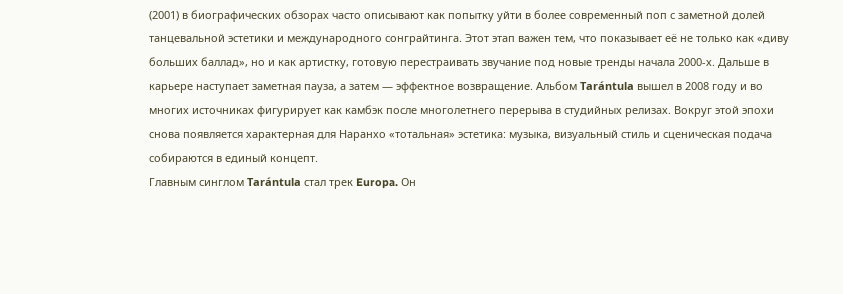(2001) в биографических обзорах часто описывают как попытку уйти в более современный поп с заметной долей танцевальной эстетики и международного сонграйтинга. Этот этап важен тем, что показывает её не только как «диву больших баллад», но и как артистку, готовую перестраивать звучание под новые тренды начала 2000-х. Дальше в карьере наступает заметная пауза, а затем — эффектное возвращение. Альбом Tarántula вышел в 2008 году и во многих источниках фигурирует как камбэк после многолетнего перерыва в студийных релизах. Вокруг этой эпохи снова появляется характерная для Наранхо «тотальная» эстетика: музыка, визуальный стиль и сценическая подача собираются в единый концепт.
Главным синглом Tarántula стал трек Europa. Он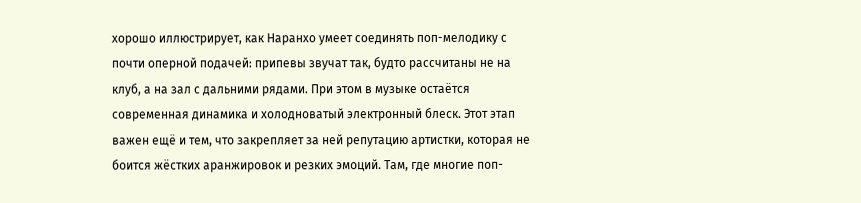хорошо иллюстрирует, как Наранхо умеет соединять поп-мелодику с почти оперной подачей: припевы звучат так, будто рассчитаны не на клуб, а на зал с дальними рядами. При этом в музыке остаётся современная динамика и холодноватый электронный блеск. Этот этап важен ещё и тем, что закрепляет за ней репутацию артистки, которая не боится жёстких аранжировок и резких эмоций. Там, где многие поп-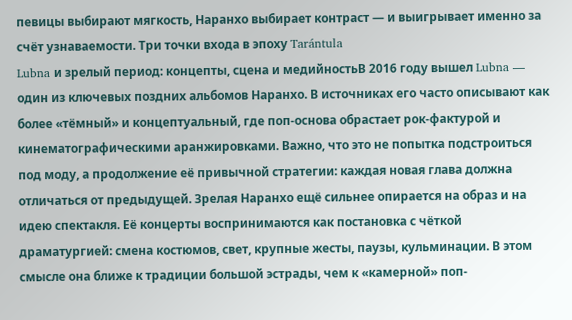певицы выбирают мягкость, Наранхо выбирает контраст — и выигрывает именно за счёт узнаваемости. Три точки входа в эпоху Tarántula
Lubna и зрелый период: концепты, сцена и медийностьВ 2016 году вышел Lubna — один из ключевых поздних альбомов Наранхо. В источниках его часто описывают как более «тёмный» и концептуальный, где поп-основа обрастает рок-фактурой и кинематографическими аранжировками. Важно, что это не попытка подстроиться под моду, а продолжение её привычной стратегии: каждая новая глава должна отличаться от предыдущей. Зрелая Наранхо ещё сильнее опирается на образ и на идею спектакля. Её концерты воспринимаются как постановка с чёткой драматургией: смена костюмов, свет, крупные жесты, паузы, кульминации. В этом смысле она ближе к традиции большой эстрады, чем к «камерной» поп-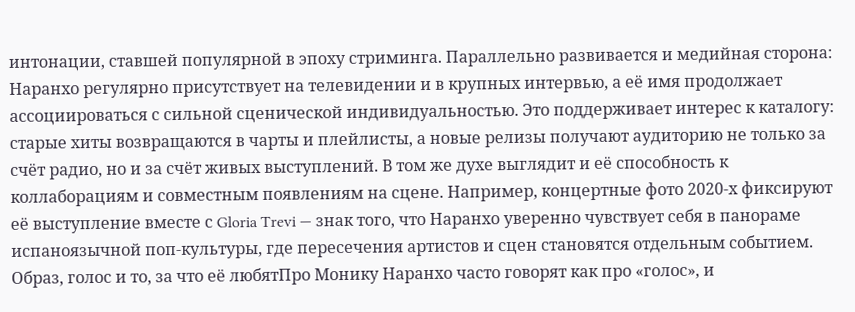интонации, ставшей популярной в эпоху стриминга. Параллельно развивается и медийная сторона: Наранхо регулярно присутствует на телевидении и в крупных интервью, а её имя продолжает ассоциироваться с сильной сценической индивидуальностью. Это поддерживает интерес к каталогу: старые хиты возвращаются в чарты и плейлисты, а новые релизы получают аудиторию не только за счёт радио, но и за счёт живых выступлений. В том же духе выглядит и её способность к коллаборациям и совместным появлениям на сцене. Например, концертные фото 2020-х фиксируют её выступление вместе с Gloria Trevi — знак того, что Наранхо уверенно чувствует себя в панораме испаноязычной поп-культуры, где пересечения артистов и сцен становятся отдельным событием.
Образ, голос и то, за что её любятПро Монику Наранхо часто говорят как про «голос», и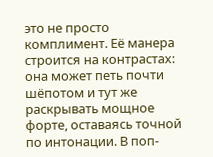это не просто комплимент. Её манера строится на контрастах: она может петь почти шёпотом и тут же раскрывать мощное форте, оставаясь точной по интонации. В поп-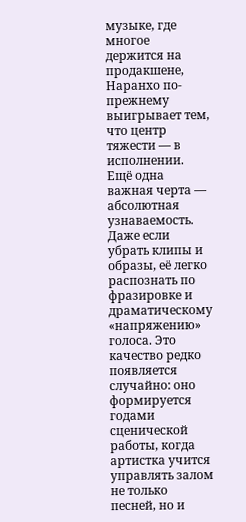музыке, где многое держится на продакшене, Наранхо по-прежнему выигрывает тем, что центр тяжести — в исполнении. Ещё одна важная черта — абсолютная узнаваемость. Даже если убрать клипы и образы, её легко распознать по фразировке и драматическому «напряжению» голоса. Это качество редко появляется случайно: оно формируется годами сценической работы, когда артистка учится управлять залом не только песней, но и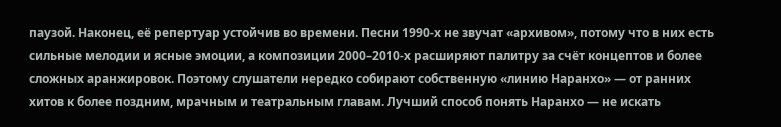паузой. Наконец, её репертуар устойчив во времени. Песни 1990-х не звучат «архивом», потому что в них есть сильные мелодии и ясные эмоции, а композиции 2000–2010-х расширяют палитру за счёт концептов и более сложных аранжировок. Поэтому слушатели нередко собирают собственную «линию Наранхо» — от ранних хитов к более поздним, мрачным и театральным главам. Лучший способ понять Наранхо — не искать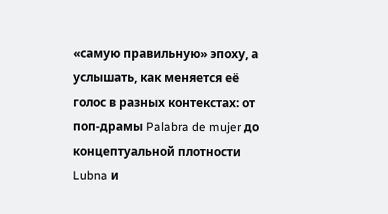«самую правильную» эпоху, а услышать, как меняется её голос в разных контекстах: от поп-драмы Palabra de mujer до концептуальной плотности Lubna и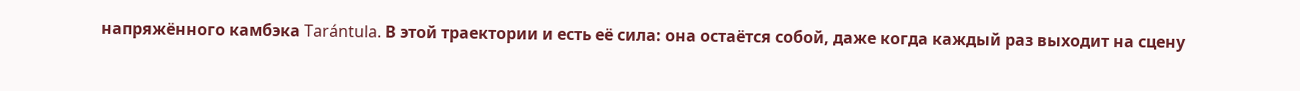напряжённого камбэка Tarántula. В этой траектории и есть её сила: она остаётся собой, даже когда каждый раз выходит на сцену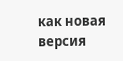как новая версия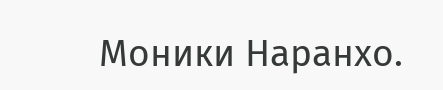Моники Наранхо.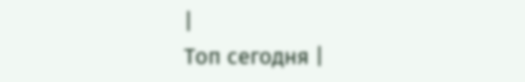|
Топ сегодня |